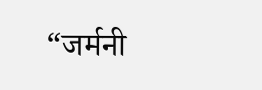“जर्मनी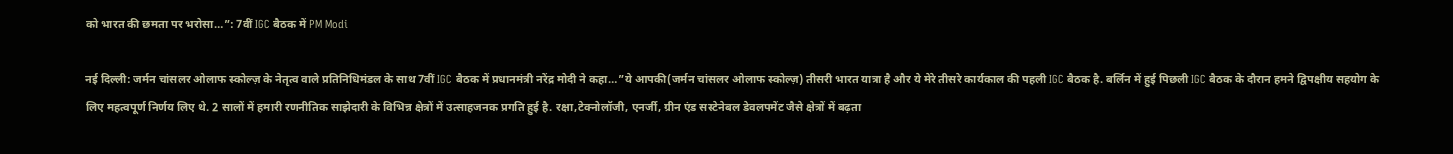को भारत की छमता पर भरोसा…”: 7वीं IGC बैठक में PM Modi

नई दिल्ली: जर्मन चांसलर ओलाफ स्कोल्ज़ के नेतृत्व वाले प्रतिनिधिमंडल के साथ 7वीं IGC बैठक में प्रधानमंत्री नरेंद्र मोदी ने कहा…”ये आपकी(जर्मन चांसलर ओलाफ स्कोल्ज़) तीसरी भारत यात्रा है और ये मेरे तीसरे कार्यकाल की पहली IGC बैठक है. बर्लिन में हुई पिछली IGC बैठक के दौरान हमने द्विपक्षीय सहयोग के लिए महत्वपूर्ण निर्णय लिए थे. 2 सालों में हमारी रणनीतिक साझेदारी के विभिन्न क्षेत्रों में उत्साहजनक प्रगति हुई है. रक्षा,टेक्नोलॉजी, एनर्जी, ग्रीन एंड सस्टेनेबल डेवलपमेंट जैसे क्षेत्रों में बढ़ता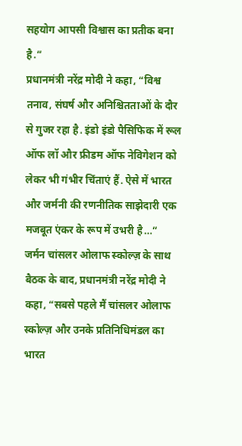सहयोग आपसी विश्वास का प्रतीक बना है.”
प्रधानमंत्री नरेंद्र मोदी ने कहा, “विश्व तनाव, संघर्ष और अनिश्चितताओं के दौर से गुजर रहा है. इंडो इंडो पैसिफिक में रूल ऑफ लॉ और फ्रीडम ऑफ नेविगेशन को लेकर भी गंभीर चिंताएं हैं. ऐसे में भारत और जर्मनी की रणनीतिक साझेदारी एक मजबूत एंकर के रूप में उभरी है…”
जर्मन चांसलर ओलाफ स्कोल्ज़ के साथ बैठक के बाद, प्रधानमंत्री नरेंद्र मोदी ने कहा, “सबसे पहले मैं चांसलर ओलाफ स्कोल्ज़ और उनके प्रतिनिधिमंडल का भारत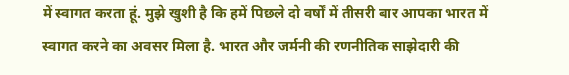में स्वागत करता हूं. मुझे खुशी है कि हमें पिछले दो वर्षों में तीसरी बार आपका भारत में स्वागत करने का अवसर मिला है. भारत और जर्मनी की रणनीतिक साझेदारी की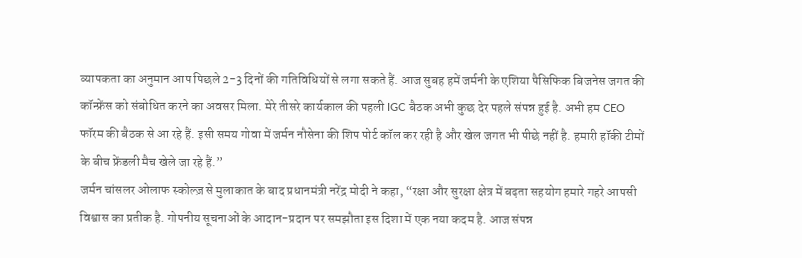व्यापकता का अनुमान आप पिछले 2-3 दिनों की गतिविधियों से लगा सकते हैं. आज सुबह हमें जर्मनी के एशिया पैसिफिक बिजनेस जगत की कॉन्फ्रेंस को संबोधित करने का अवसर मिला. मेरे तीसरे कार्यकाल की पहली IGC बैठक अभी कुछ देर पहले संपन्न हुई है. अभी हम CEO फॉरम की बैठक से आ रहे हैं. इसी समय गोवा में जर्मन नौसेना की शिप पोर्ट कॉल कर रही है और खेल जगत भी पीछे नहीं है. हमारी हॉकी टीमों के बीच फ्रेंडली मैच खेले जा रहे हैं.”
जर्मन चांसलर ओलाफ स्कोल्ज़ से मुलाकात के बाद प्रधानमंत्री नरेंद्र मोदी ने कहा, “रक्षा और सुरक्षा क्षेत्र में बढ़ता सहयोग हमारे गहरे आपसी विश्वास का प्रतीक है. गोपनीय सूचनाओं के आदान-प्रदान पर समझौता इस दिशा में एक नया कदम है. आज संपन्न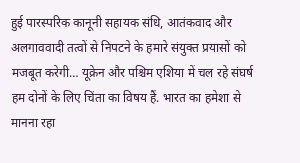हुई पारस्परिक कानूनी सहायक संधि, आतंकवाद और अलगाववादी तत्वों से निपटने के हमारे संयुक्त प्रयासों को मजबूत करेगी… यूक्रेन और पश्चिम एशिया में चल रहे संघर्ष हम दोनों के लिए चिंता का विषय हैं. भारत का हमेशा से मानना रहा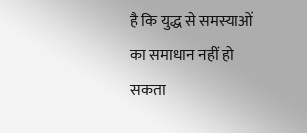है कि युद्ध से समस्याओं का समाधान नहीं हो सकता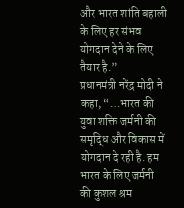और भारत शांति बहाली के लिए हर संभव योगदान देने के लिए तैयार है.”
प्रधानमंत्री नरेंद्र मोदी ने कहा, “…भारत की युवा शक्ति जर्मनी की समृद्धि और विकास में योगदान दे रही है. हम भारत के लिए जर्मनी की कुशल श्रम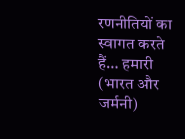रणनीतियों का स्वागत करते हैं… हमारी (भारत और जर्मनी)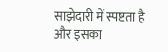साझेदारी में स्पष्टता है और इसका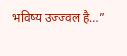भविष्य उज्ज्वल है…”